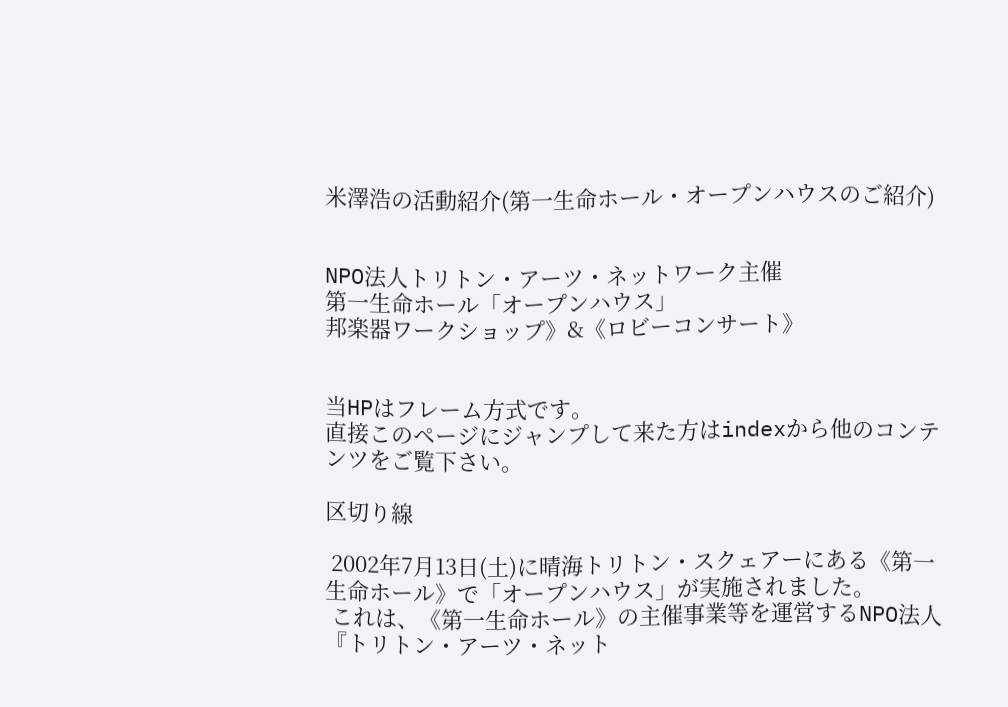米澤浩の活動紹介(第一生命ホール・オープンハウスのご紹介)


NPO法人トリトン・アーツ・ネットワーク主催
第一生命ホール「オープンハウス」
邦楽器ワークショップ》&《ロビーコンサート》


当HPはフレーム方式です。
直接このページにジャンプして来た方はindexから他のコンテンツをご覧下さい。

区切り線

 2002年7月13日(土)に晴海トリトン・スクェアーにある《第一生命ホール》で「オープンハウス」が実施されました。
 これは、《第一生命ホール》の主催事業等を運営するNPO法人『トリトン・アーツ・ネット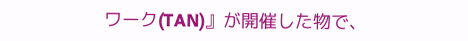ワーク(TAN)』が開催した物で、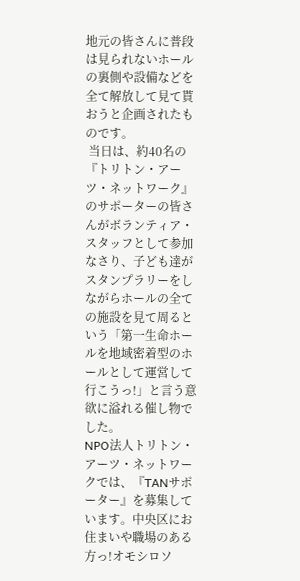地元の皆さんに普段は見られないホールの裏側や設備などを全て解放して見て貰おうと企画されたものです。
 当日は、約40名の『トリトン・アーツ・ネットワーク』のサポーターの皆さんがボランティア・スタッフとして参加なさり、子ども達がスタンプラリーをしながらホールの全ての施設を見て周るという「第一生命ホールを地域密着型のホールとして運営して行こうっ!」と言う意欲に溢れる催し物でした。
NPO法人トリトン・アーツ・ネットワークでは、『TANサポーター』を募集しています。中央区にお住まいや職場のある方っ!オモシロソ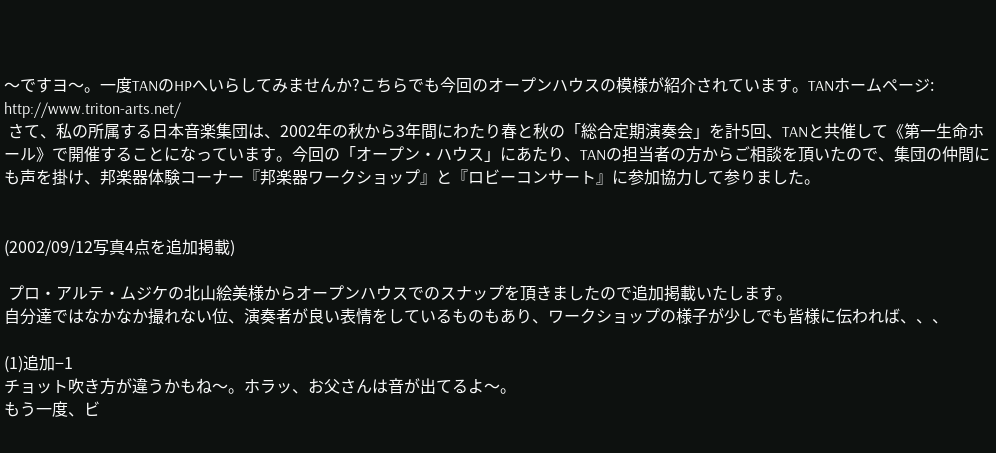〜ですヨ〜。一度TANのHPへいらしてみませんか?こちらでも今回のオープンハウスの模様が紹介されています。TANホームページ: http://www.triton-arts.net/
 さて、私の所属する日本音楽集団は、2002年の秋から3年間にわたり春と秋の「総合定期演奏会」を計5回、TANと共催して《第一生命ホール》で開催することになっています。今回の「オープン・ハウス」にあたり、TANの担当者の方からご相談を頂いたので、集団の仲間にも声を掛け、邦楽器体験コーナー『邦楽器ワークショップ』と『ロビーコンサート』に参加協力して参りました。


(2002/09/12写真4点を追加掲載)

 プロ・アルテ・ムジケの北山絵美様からオープンハウスでのスナップを頂きましたので追加掲載いたします。
自分達ではなかなか撮れない位、演奏者が良い表情をしているものもあり、ワークショップの様子が少しでも皆様に伝われば、、、

(1)追加−1
チョット吹き方が違うかもね〜。ホラッ、お父さんは音が出てるよ〜。
もう一度、ビ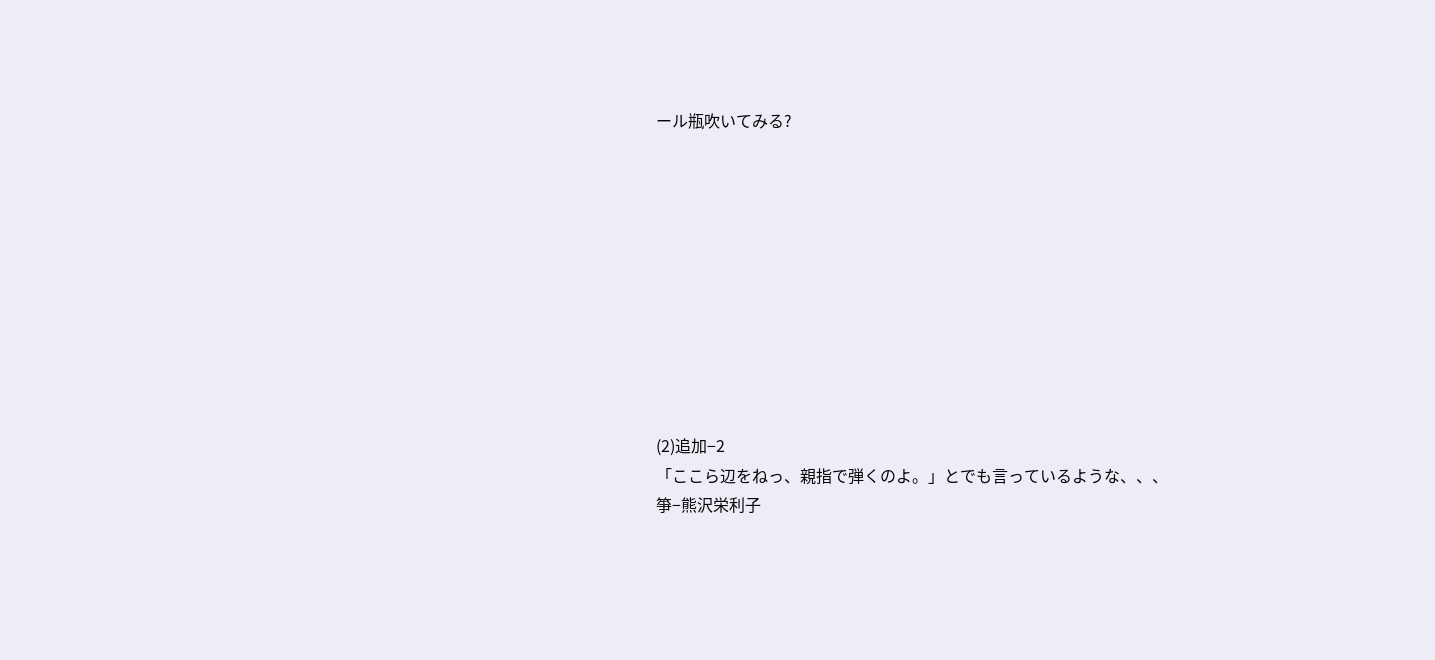ール瓶吹いてみる?










(2)追加−2
「ここら辺をねっ、親指で弾くのよ。」とでも言っているような、、、
箏−熊沢栄利子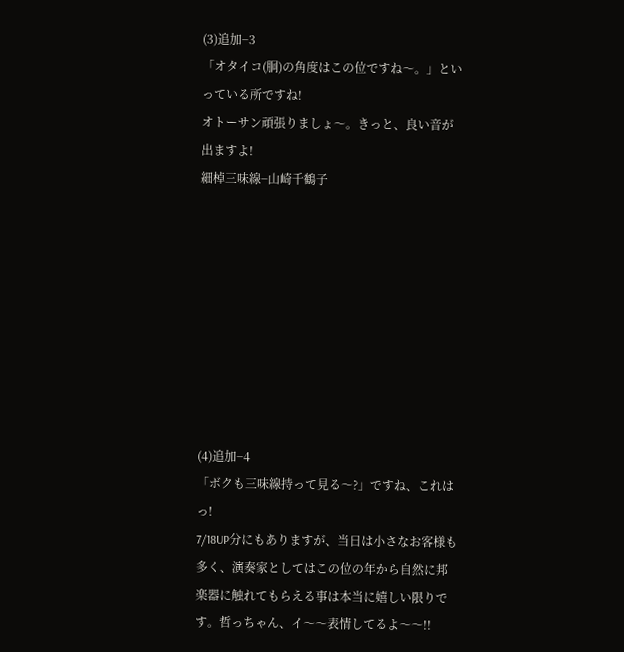(3)追加−3
「オタイコ(胴)の角度はこの位ですね〜。」といっている所ですね!
オトーサン頑張りましょ〜。きっと、良い音が出ますよ!
細棹三味線−山崎千鶴子









(4)追加−4
「ボクも三味線持って見る〜?」ですね、これはっ!
7/18UP分にもありますが、当日は小さなお客様も多く、演奏家としてはこの位の年から自然に邦楽器に触れてもらえる事は本当に嬉しい限りです。哲っちゃん、イ〜〜表情してるよ〜〜!!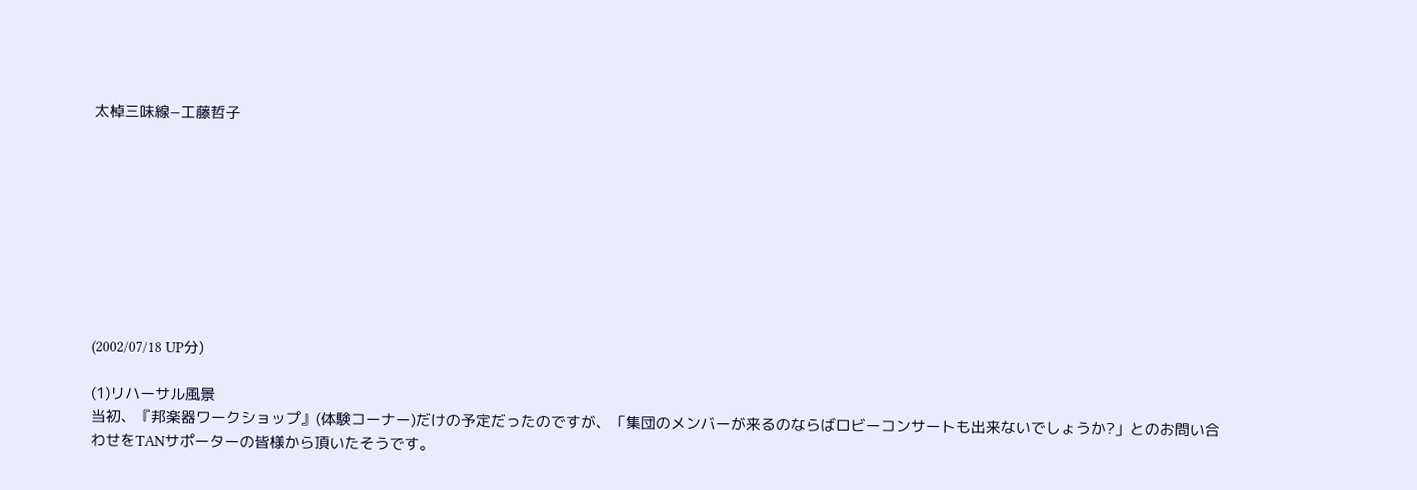太棹三味線−工藤哲子









(2002/07/18 UP分)

(1)リハーサル風景
当初、『邦楽器ワークショップ』(体験コーナー)だけの予定だったのですが、「集団のメンバーが来るのならばロビーコンサートも出来ないでしょうか?」とのお問い合わせをTANサポーターの皆様から頂いたそうです。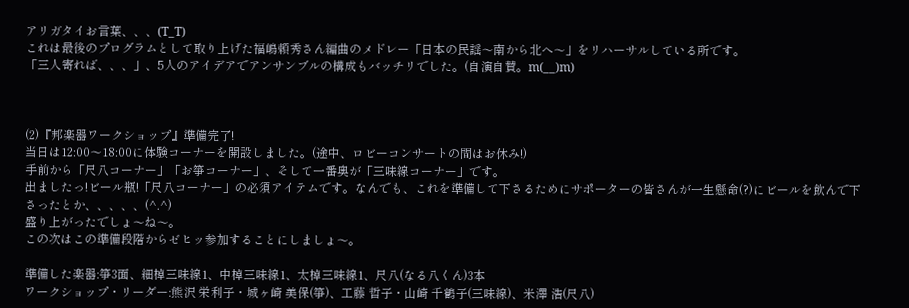アリガタイお言葉、、、(T_T)
これは最後のプログラムとして取り上げた福嶋頼秀さん編曲のメドレー「日本の民謡〜南から北へ〜」をリハーサルしている所です。
「三人寄れば、、、」、5人のアイデアでアンサンブルの構成もバッチリでした。(自演自賛。m(__)m)



(2)『邦楽器ワークショップ』準備完了!
当日は12:00〜18:00に体験コーナーを開設しました。(途中、ロビーコンサートの間はお休み!)
手前から「尺八コーナー」「お箏コーナー」、そして一番奥が「三味線コーナー」です。
出ましたっ!ビール瓶!「尺八コーナー」の必須アイテムです。なんでも、これを準備して下さるためにサポーターの皆さんが一生懸命(?)にビールを飲んで下さったとか、、、、、(^.^)
盛り上がったでしょ〜ね〜。
この次はこの準備段階からゼヒッ参加することにしましょ〜。

準備した楽器:箏3面、細棹三味線1、中棹三味線1、太棹三味線1、尺八(なる八くん)3本
ワークショップ・リーダー:熊沢 栄利子・城ヶ崎 美保(箏)、工藤 哲子・山崎 千鶴子(三味線)、米澤 浩(尺八)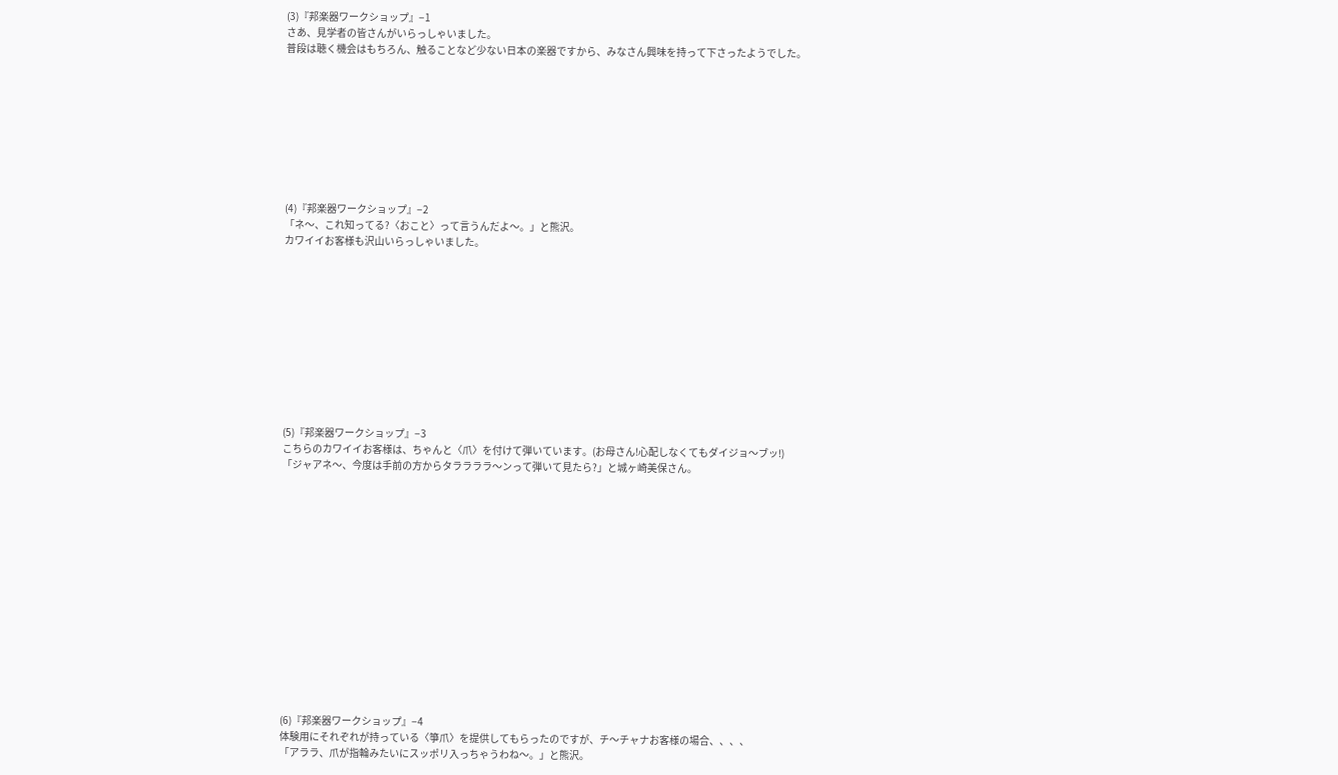(3)『邦楽器ワークショップ』−1
さあ、見学者の皆さんがいらっしゃいました。
普段は聴く機会はもちろん、触ることなど少ない日本の楽器ですから、みなさん興味を持って下さったようでした。









(4)『邦楽器ワークショップ』−2
「ネ〜、これ知ってる?〈おこと〉って言うんだよ〜。」と熊沢。
カワイイお客様も沢山いらっしゃいました。











(5)『邦楽器ワークショップ』−3
こちらのカワイイお客様は、ちゃんと〈爪〉を付けて弾いています。(お母さん!心配しなくてもダイジョ〜ブッ!)
「ジャアネ〜、今度は手前の方からタララララ〜ンって弾いて見たら?」と城ヶ崎美保さん。















(6)『邦楽器ワークショップ』−4
体験用にそれぞれが持っている〈箏爪〉を提供してもらったのですが、チ〜チャナお客様の場合、、、、
「アララ、爪が指輪みたいにスッポリ入っちゃうわね〜。」と熊沢。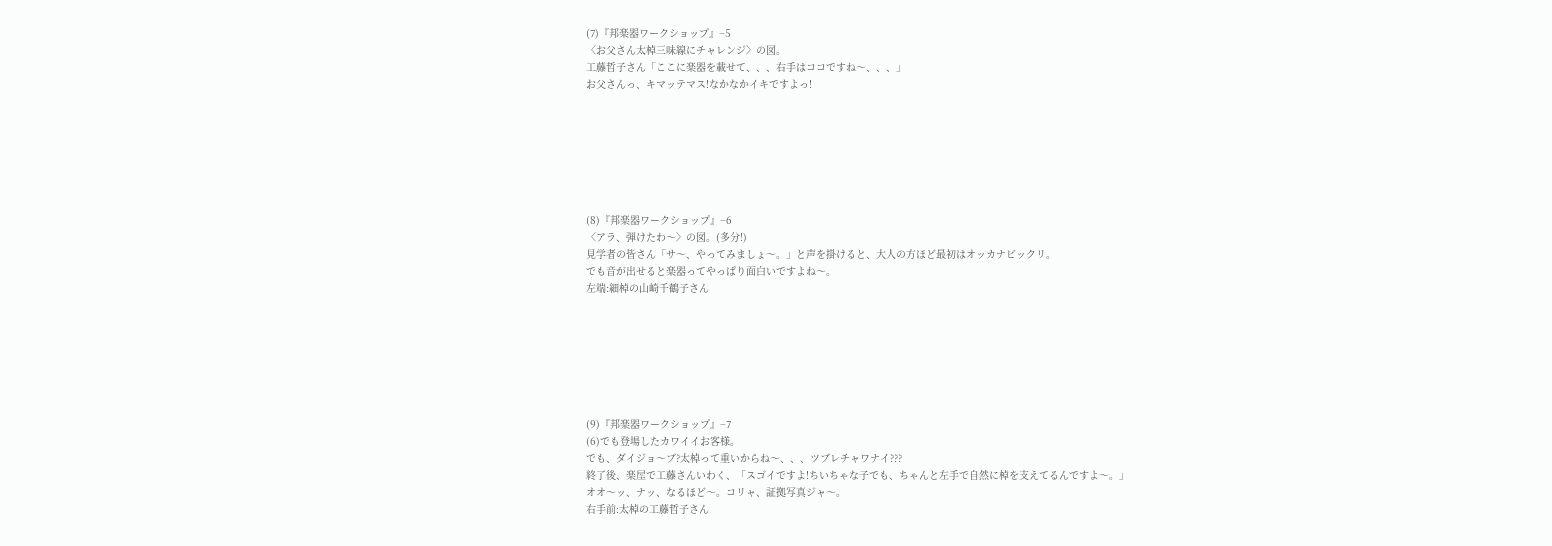(7)『邦楽器ワークショップ』−5
〈お父さん太棹三味線にチャレンジ〉の図。
工藤哲子さん「ここに楽器を載せて、、、右手はココですね〜、、、」
お父さんっ、キマッテマス!なかなかイキですよっ!







(8)『邦楽器ワークショップ』−6
〈アラ、弾けたわ〜〉の図。(多分!)
見学者の皆さん「サ〜、やってみましょ〜。」と声を掛けると、大人の方ほど最初はオッカナビックリ。
でも音が出せると楽器ってやっぱり面白いですよね〜。
左端:細棹の山崎千鶴子さん







(9)『邦楽器ワークショップ』−7
(6)でも登場したカワイイお客様。
でも、ダイジョ〜ブ?太棹って重いからね〜、、、ツブレチャワナイ???
終了後、楽屋で工藤さんいわく、「スゴイですよ!ちいちゃな子でも、ちゃんと左手で自然に棹を支えてるんですよ〜。」
オオ〜ッ、ナッ、なるほど〜。コリャ、証拠写真ジャ〜。
右手前:太棹の工藤哲子さん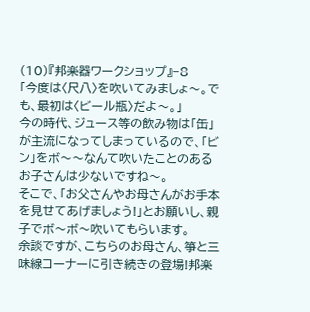(10)『邦楽器ワークショップ』−8
「今度は〈尺八〉を吹いてみましょ〜。でも、最初は〈ビール瓶〉だよ〜。」
今の時代、ジュース等の飲み物は「缶」が主流になってしまっているので、「ビン」をボ〜〜なんて吹いたことのあるお子さんは少ないですね〜。
そこで、「お父さんやお母さんがお手本を見せてあげましょう!」とお願いし、親子でボ〜ボ〜吹いてもらいます。
余談ですが、こちらのお母さん、箏と三味線コーナーに引き続きの登場!邦楽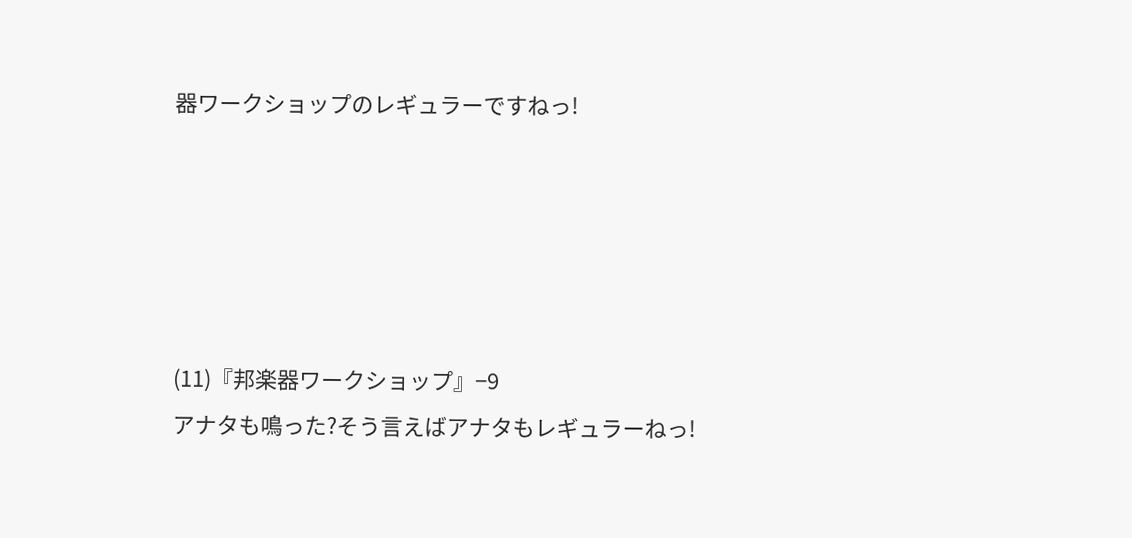器ワークショップのレギュラーですねっ!





(11)『邦楽器ワークショップ』−9
アナタも鳴った?そう言えばアナタもレギュラーねっ!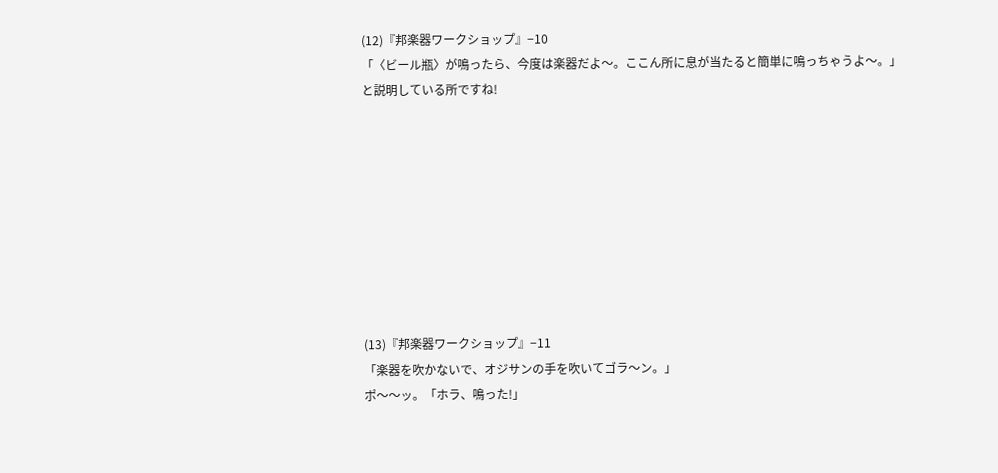(12)『邦楽器ワークショップ』−10
「〈ビール瓶〉が鳴ったら、今度は楽器だよ〜。ここん所に息が当たると簡単に鳴っちゃうよ〜。」と説明している所ですね!









(13)『邦楽器ワークショップ』−11
「楽器を吹かないで、オジサンの手を吹いてゴラ〜ン。」
ポ〜〜ッ。「ホラ、鳴った!」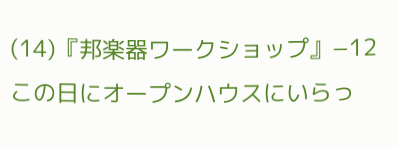(14)『邦楽器ワークショップ』−12
この日にオープンハウスにいらっ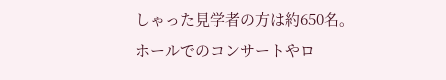しゃった見学者の方は約650名。
ホールでのコンサートやロ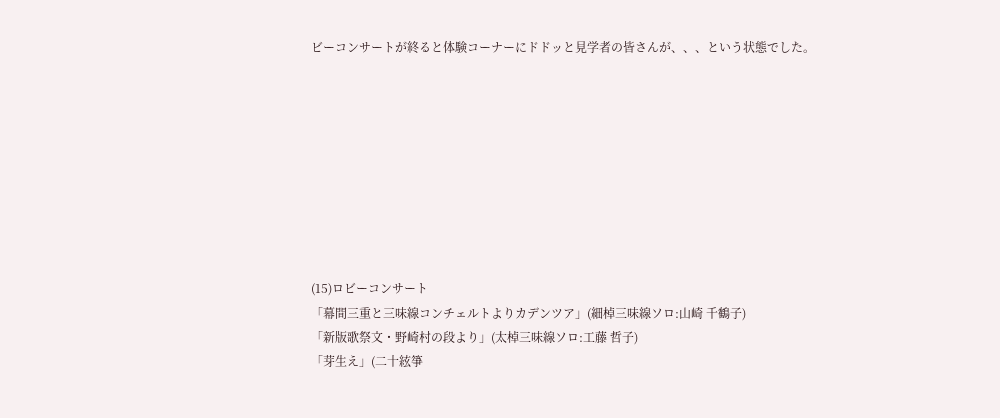ビーコンサートが終ると体験コーナーにドドッと見学者の皆さんが、、、という状態でした。









(15)ロビーコンサート
「幕間三重と三味線コンチェルトよりカデンツア」(細棹三味線ソロ:山崎 千鶴子)
「新版歌祭文・野崎村の段より」(太棹三味線ソロ:工藤 哲子)
「芽生え」(二十絃箏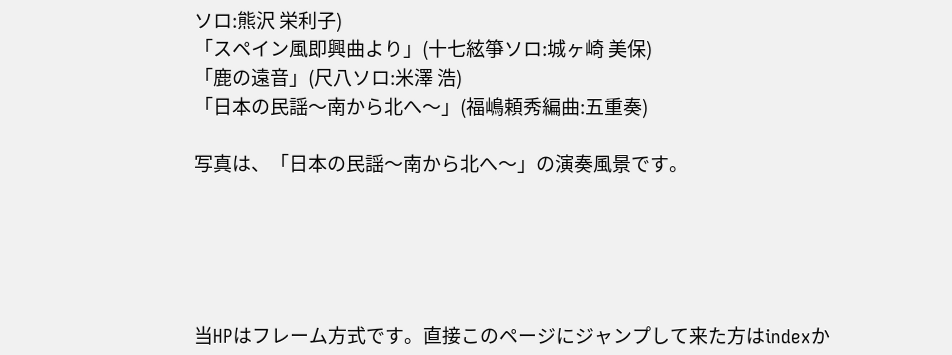ソロ:熊沢 栄利子)
「スペイン風即興曲より」(十七絃箏ソロ:城ヶ崎 美保)
「鹿の遠音」(尺八ソロ:米澤 浩)
「日本の民謡〜南から北へ〜」(福嶋頼秀編曲:五重奏)

写真は、「日本の民謡〜南から北へ〜」の演奏風景です。





当HPはフレーム方式です。直接このページにジャンプして来た方はindexか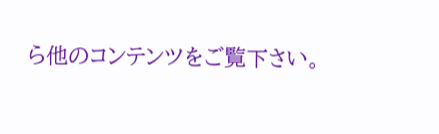ら他のコンテンツをご覧下さい。